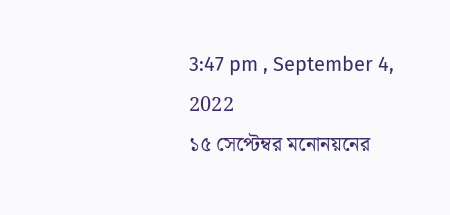3:47 pm , September 4, 2022
১৫ সেপ্টেম্বর মনোনয়নের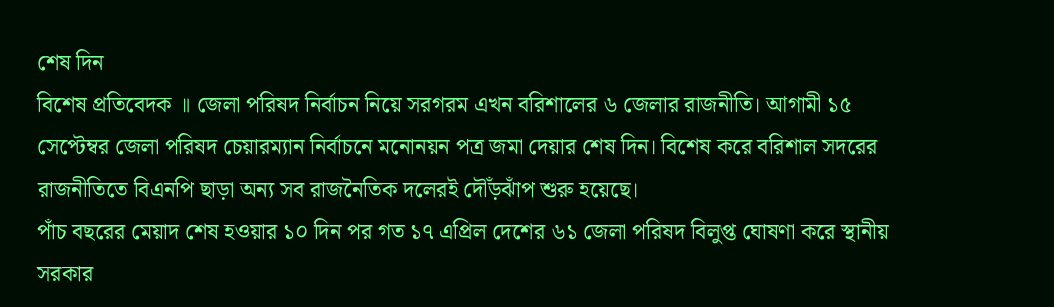শেষ দিন
বিশেষ প্রতিবেদক ॥ জেলা পরিষদ নির্বাচন নিয়ে সরগরম এখন বরিশালের ৬ জেলার রাজনীতি। আগামী ১৫ সেপ্টেম্বর জেলা পরিষদ চেয়ারম্যান নির্বাচনে মনোনয়ন পত্র জমা দেয়ার শেষ দিন। বিশেষ করে বরিশাল সদরের রাজনীতিতে বিএনপি ছাড়া অন্য সব রাজনৈতিক দলেরই দৌঁড়ঝাঁপ শুরু হয়েছে।
পাঁচ বছরের মেয়াদ শেষ হওয়ার ১০ দিন পর গত ১৭ এপ্রিল দেশের ৬১ জেলা পরিষদ বিলুপ্ত ঘোষণা করে স্থানীয় সরকার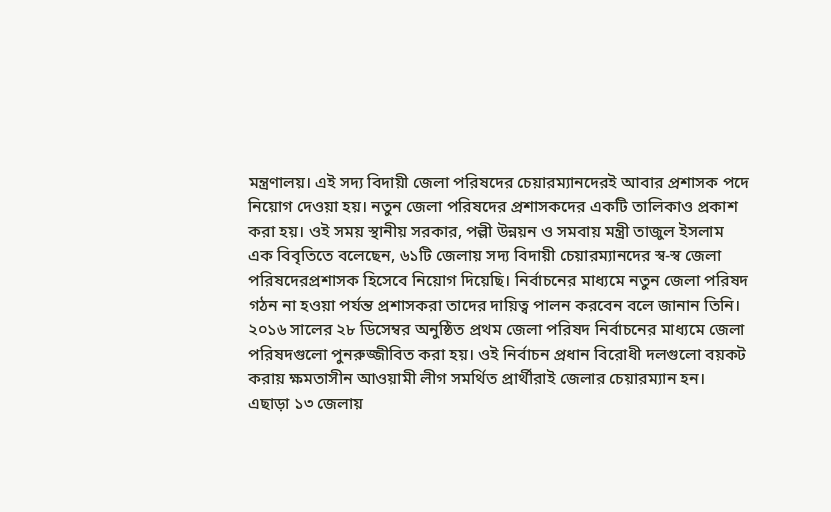মন্ত্রণালয়। এই সদ্য বিদায়ী জেলা পরিষদের চেয়ারম্যানদেরই আবার প্রশাসক পদে নিয়োগ দেওয়া হয়। নতুন জেলা পরিষদের প্রশাসকদের একটি তালিকাও প্রকাশ করা হয়। ওই সময় স্থানীয় সরকার, পল্লী উন্নয়ন ও সমবায় মন্ত্রী তাজুল ইসলাম এক বিবৃতিতে বলেছেন, ৬১টি জেলায় সদ্য বিদায়ী চেয়ারম্যানদের স্ব-স্ব জেলা পরিষদেরপ্রশাসক হিসেবে নিয়োগ দিয়েছি। নির্বাচনের মাধ্যমে নতুন জেলা পরিষদ গঠন না হওয়া পর্যন্ত প্রশাসকরা তাদের দায়িত্ব পালন করবেন বলে জানান তিনি।
২০১৬ সালের ২৮ ডিসেম্বর অনুষ্ঠিত প্রথম জেলা পরিষদ নির্বাচনের মাধ্যমে জেলা পরিষদগুলো পুনরুজ্জীবিত করা হয়। ওই নির্বাচন প্রধান বিরোধী দলগুলো বয়কট করায় ক্ষমতাসীন আওয়ামী লীগ সমর্থিত প্রার্থীরাই জেলার চেয়ারম্যান হন। এছাড়া ১৩ জেলায়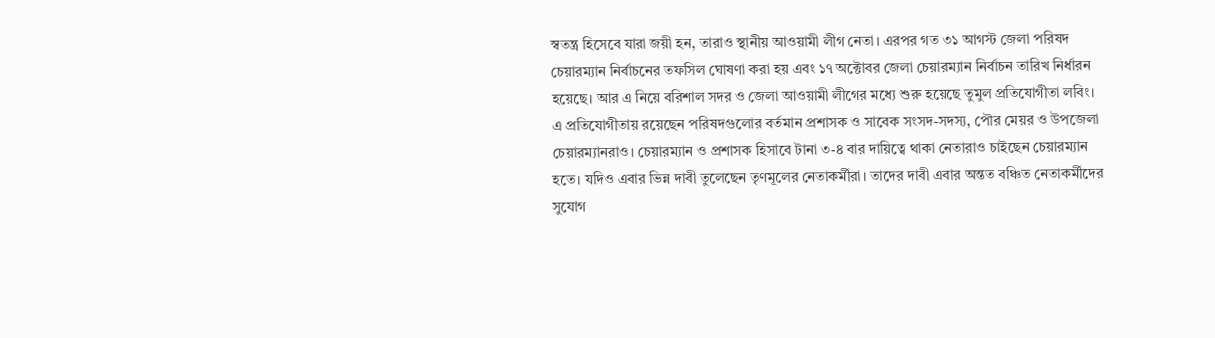স্বতন্ত্র হিসেবে যারা জয়ী হন, তারাও স্থানীয় আওয়ামী লীগ নেতা। এরপর গত ৩১ আগস্ট জেলা পরিষদ চেয়ারম্যান নির্বাচনের তফসিল ঘোষণা করা হয় এবং ১৭ অক্টোবর জেলা চেয়ারম্যান নির্বাচন তারিখ নির্ধারন হয়েছে। আর এ নিয়ে বরিশাল সদর ও জেলা আওয়ামী লীগের মধ্যে শুরু হয়েছে তুমুল প্রতিযোগীতা লবিং। এ প্রতিযোগীতায় রয়েছেন পরিষদগুলোর বর্তমান প্রশাসক ও সাবেক সংসদ-সদস্য, পৌর মেয়র ও উপজেলা চেয়ারম্যানরাও। চেয়ারম্যান ও প্রশাসক হিসাবে টানা ৩-৪ বার দায়িত্বে থাকা নেতারাও চাইছেন চেয়ারম্যান হতে। যদিও এবার ভিন্ন দাবী তুলেছেন তৃণমূলের নেতাকর্মীরা। তাদের দাবী এবার অন্তত বঞ্চিত নেতাকর্মীদের সুযোগ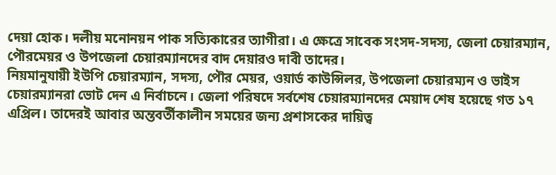দেয়া হোক। দলীয় মনোনয়ন পাক সত্যিকারের ত্যাগীরা। এ ক্ষেত্রে সাবেক সংসদ-সদস্য, জেলা চেয়ারম্যান, পৌরমেয়র ও উপজেলা চেয়ারম্যানদের বাদ দেয়ারও দাবী তাদের।
নিয়মানুযায়ী ইউপি চেয়ারম্যান, সদস্য, পৌর মেয়র, ওয়ার্ড কাউন্সিলর, উপজেলা চেয়ারম্যন ও ভাইস চেয়ারম্যানরা ভোট দেন এ নির্বাচনে। জেলা পরিষদে সর্বশেষ চেয়ারম্যানদের মেয়াদ শেষ হয়েছে গত ১৭ এপ্রিল। তাদেরই আবার অন্তবর্তীকালীন সময়ের জন্য প্রশাসকের দায়িত্ব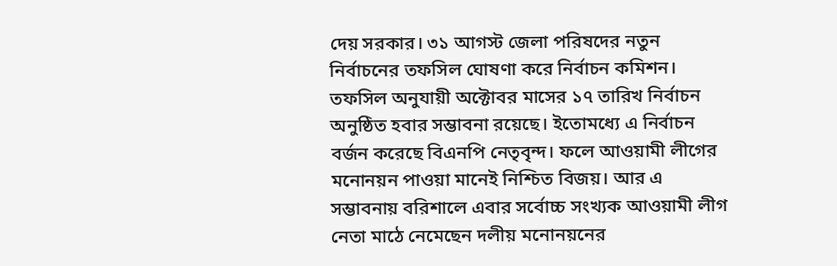দেয় সরকার। ৩১ আগস্ট জেলা পরিষদের নতুন নির্বাচনের তফসিল ঘোষণা করে নির্বাচন কমিশন। তফসিল অনুযায়ী অক্টোবর মাসের ১৭ তারিখ নির্বাচন অনুষ্ঠিত হবার সম্ভাবনা রয়েছে। ইতোমধ্যে এ নির্বাচন বর্জন করেছে বিএনপি নেতৃবৃন্দ। ফলে আওয়ামী লীগের মনোনয়ন পাওয়া মানেই নিশ্চিত বিজয়। আর এ সম্ভাবনায় বরিশালে এবার সর্বোচ্চ সংখ্যক আওয়ামী লীগ নেতা মাঠে নেমেছেন দলীয় মনোনয়নের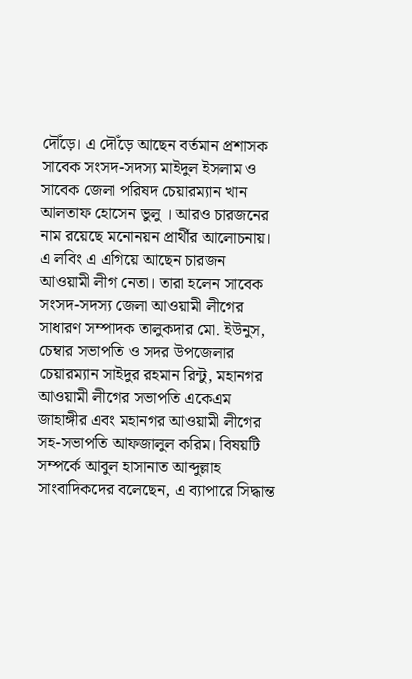দৌঁড়ে। এ দৌঁড়ে আছেন বর্তমান প্রশাসক সাবেক সংসদ-সদস্য মাইদুল ইসলাম ও সাবেক জেলা পরিষদ চেয়ারম্যান খান আলতাফ হোসেন ভুলু । আরও চারজনের নাম রয়েছে মনোনয়ন প্রার্থীর আলোচনায়। এ লবিং এ এগিয়ে আছেন চারজন আওয়ামী লীগ নেতা। তারা হলেন সাবেক সংসদ-সদস্য জেলা আওয়ামী লীগের সাধারণ সম্পাদক তালুকদার মো. ইউনুস, চেম্বার সভাপতি ও সদর উপজেলার চেয়ারম্যান সাইদুর রহমান রিন্টু, মহানগর আওয়ামী লীগের সভাপতি একেএম জাহাঙ্গীর এবং মহানগর আওয়ামী লীগের সহ-সভাপতি আফজালুল করিম। বিষয়টি সম্পর্কে আবুল হাসানাত আব্দুল্লাহ সাংবাদিকদের বলেছেন, এ ব্যাপারে সিদ্ধান্ত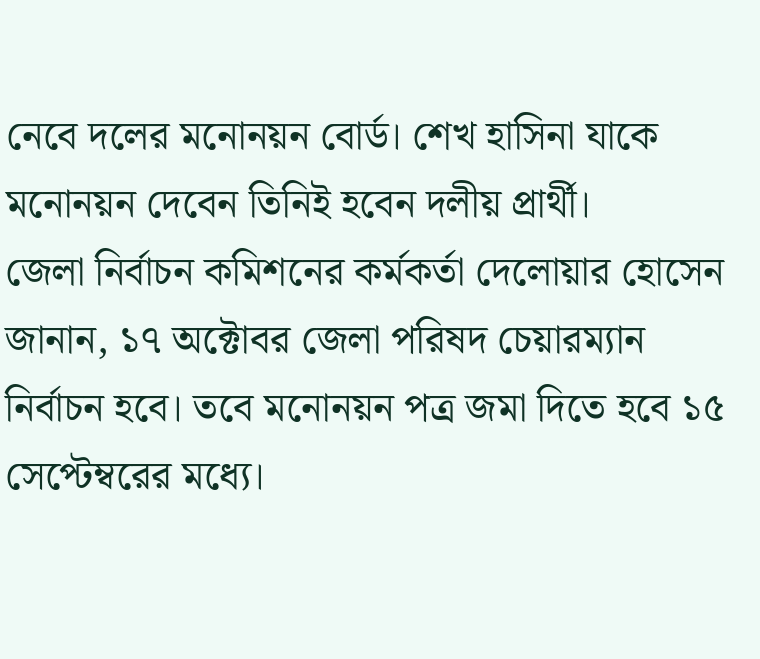নেবে দলের মনোনয়ন বোর্ড। শেখ হাসিনা যাকে মনোনয়ন দেবেন তিনিই হবেন দলীয় প্রার্থী।
জেলা নির্বাচন কমিশনের কর্মকর্তা দেলোয়ার হোসেন জানান, ১৭ অক্টোবর জেলা পরিষদ চেয়ারম্যান নির্বাচন হবে। তবে মনোনয়ন পত্র জমা দিতে হবে ১৫ সেপ্টেম্বরের মধ্যে।